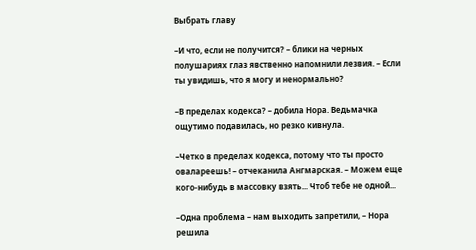Выбрать главу

–И что, если не получится? – блики на черных полушариях глаз явственно напомнили лезвия. – Если ты увидишь, что я могу и ненормально?

–В пределах кодекса? – добила Нора. Ведьмачка ощутимо подавилась, но резко кивнула.

–Четко в пределах кодекса, потому что ты просто овалареешь! – отчеканила Ангмарская. – Можем еще кого-нибудь в массовку взять... Чтоб тебе не одной...

–Одна проблема – нам выходить запретили, – Нора решила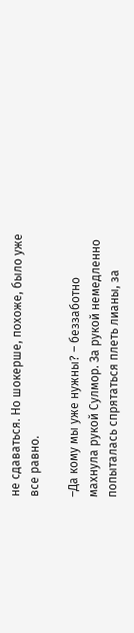не сдаваться. Но шокерше, похоже, было уже все равно.

–Да кому мы уже нужны? – беззаботно махнула рукой Сулмор. За рукой немедленно попыталась спрятаться плеть лианы, за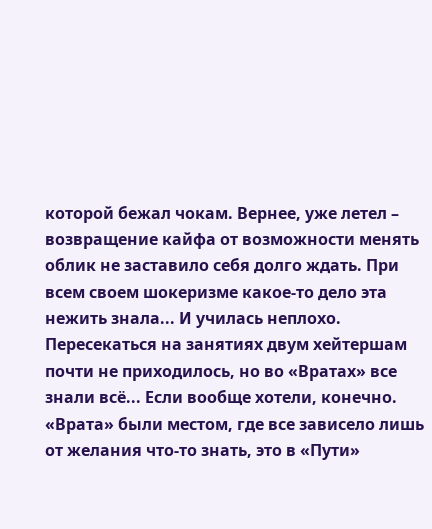которой бежал чокам. Вернее, уже летел – возвращение кайфа от возможности менять облик не заставило себя долго ждать. При всем своем шокеризме какое-то дело эта нежить знала... И училась неплохо. Пересекаться на занятиях двум хейтершам почти не приходилось, но во «Вратах» все знали всё... Если вообще хотели, конечно. «Врата» были местом, где все зависело лишь от желания что-то знать, это в «Пути»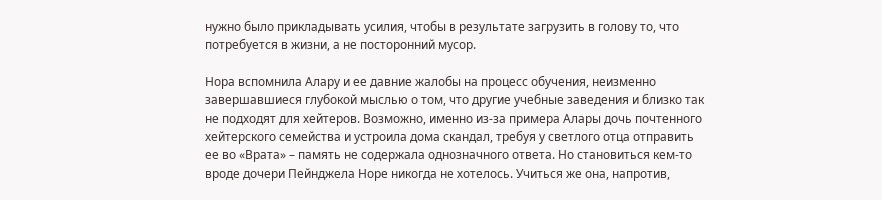нужно было прикладывать усилия, чтобы в результате загрузить в голову то, что потребуется в жизни, а не посторонний мусор.

Нора вспомнила Алару и ее давние жалобы на процесс обучения, неизменно завершавшиеся глубокой мыслью о том, что другие учебные заведения и близко так не подходят для хейтеров. Возможно, именно из-за примера Алары дочь почтенного хейтерского семейства и устроила дома скандал, требуя у светлого отца отправить ее во «Врата» – память не содержала однозначного ответа. Но становиться кем-то вроде дочери Пейнджела Норе никогда не хотелось. Учиться же она, напротив,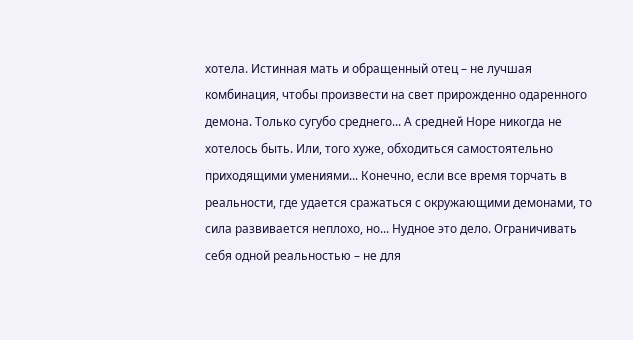хотела. Истинная мать и обращенный отец – не лучшая комбинация, чтобы произвести на свет прирожденно одаренного демона. Только сугубо среднего... А средней Норе никогда не хотелось быть. Или, того хуже, обходиться самостоятельно приходящими умениями... Конечно, если все время торчать в реальности, где удается сражаться с окружающими демонами, то сила развивается неплохо, но... Нудное это дело. Ограничивать себя одной реальностью – не для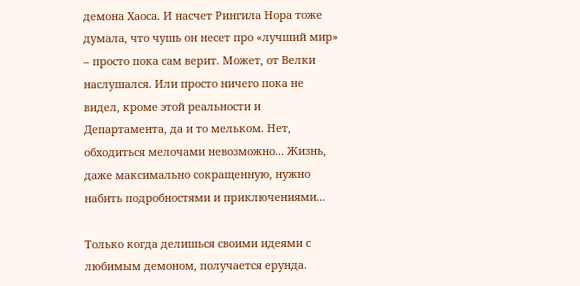демона Хаоса. И насчет Рингила Нора тоже думала, что чушь он несет про «лучший мир» – просто пока сам верит. Может, от Велки наслушался. Или просто ничего пока не видел, кроме этой реальности и Департамента, да и то мельком. Нет, обходиться мелочами невозможно... Жизнь, даже максимально сокращенную, нужно набить подробностями и приключениями...

Только когда делишься своими идеями с любимым демоном, получается ерунда.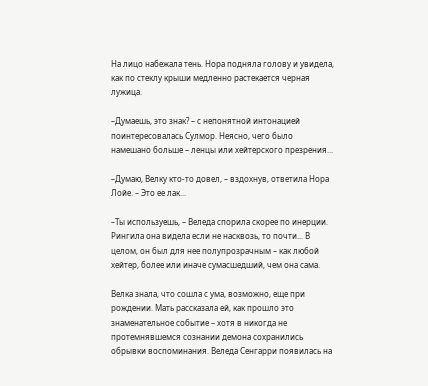На лицо набежала тень. Нора подняла голову и увидела, как по стеклу крыши медленно растекается черная лужица.

–Думаешь, это знак? – с непонятной интонацией поинтересовалась Сулмор. Неясно, чего было намешано больше – ленцы или хейтерского презрения...

–Думаю, Велку кто-то довел, – вздохнув, ответила Нора Лойе. – Это ее лак...

–Ты используешь, – Веледа спорила скорее по инерции. Рингила она видела если не насквозь, то почти... В целом, он был для нее полупрозрачным – как любой хейтер, более или иначе сумасшедший, чем она сама.

Велка знала, что сошла с ума, возможно, еще при рождении. Мать рассказала ей, как прошло это знаменательное событие – хотя в никогда не протемнявшемся сознании демона сохранились обрывки воспоминания. Веледа Сенгарри появилась на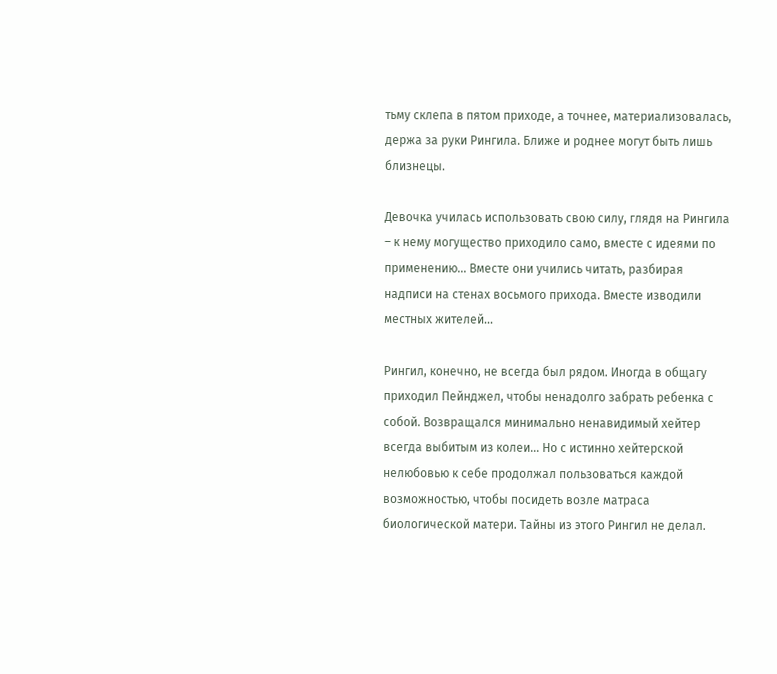тьму склепа в пятом приходе, а точнее, материализовалась, держа за руки Рингила. Ближе и роднее могут быть лишь близнецы.

Девочка училась использовать свою силу, глядя на Рингила – к нему могущество приходило само, вместе с идеями по применению... Вместе они учились читать, разбирая надписи на стенах восьмого прихода. Вместе изводили местных жителей...

Рингил, конечно, не всегда был рядом. Иногда в общагу приходил Пейнджел, чтобы ненадолго забрать ребенка с собой. Возвращался минимально ненавидимый хейтер всегда выбитым из колеи... Но с истинно хейтерской нелюбовью к себе продолжал пользоваться каждой возможностью, чтобы посидеть возле матраса биологической матери. Тайны из этого Рингил не делал.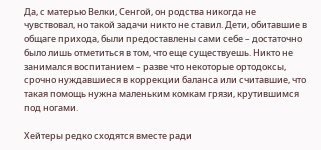Да, с матерью Велки, Сенгой, он родства никогда не чувствовал, но такой задачи никто не ставил. Дети, обитавшие в общаге прихода, были предоставлены сами себе – достаточно было лишь отметиться в том, что еще существуешь. Никто не занимался воспитанием – разве что некоторые ортодоксы, срочно нуждавшиеся в коррекции баланса или считавшие, что такая помощь нужна маленьким комкам грязи, крутившимся под ногами.

Хейтеры редко сходятся вместе ради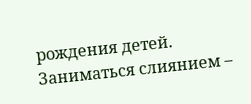рождения детей. Заниматься слиянием –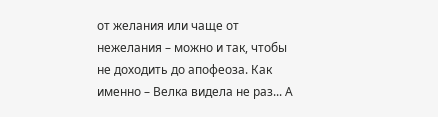от желания или чаще от нежелания – можно и так, чтобы не доходить до апофеоза. Как именно – Велка видела не раз... А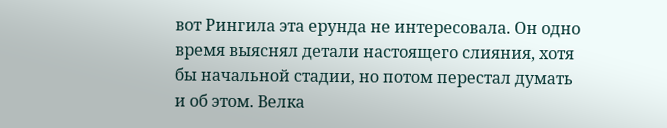вот Рингила эта ерунда не интересовала. Он одно время выяснял детали настоящего слияния, хотя бы начальной стадии, но потом перестал думать и об этом. Велка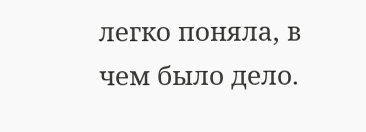легко поняла, в чем было дело.